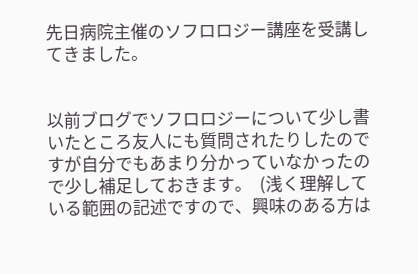先日病院主催のソフロロジー講座を受講してきました。


以前ブログでソフロロジーについて少し書いたところ友人にも質問されたりしたのですが自分でもあまり分かっていなかったので少し補足しておきます。  (浅く理解している範囲の記述ですので、興味のある方は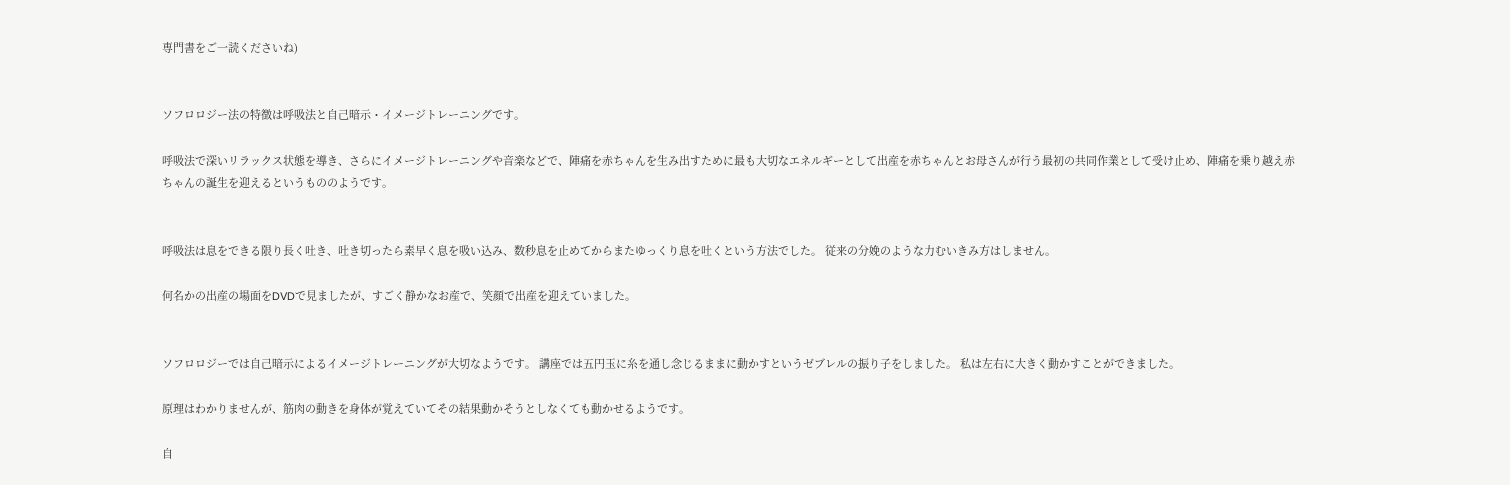専門書をご一読くださいね)


ソフロロジー法の特徴は呼吸法と自己暗示・イメージトレーニングです。

呼吸法で深いリラックス状態を導き、さらにイメージトレーニングや音楽などで、陣痛を赤ちゃんを生み出すために最も大切なエネルギーとして出産を赤ちゃんとお母さんが行う最初の共同作業として受け止め、陣痛を乗り越え赤ちゃんの誕生を迎えるというもののようです。


呼吸法は息をできる限り長く吐き、吐き切ったら素早く息を吸い込み、数秒息を止めてからまたゆっくり息を吐くという方法でした。 従来の分娩のような力むいきみ方はしません。

何名かの出産の場面をDVDで見ましたが、すごく静かなお産で、笑顔で出産を迎えていました。


ソフロロジーでは自己暗示によるイメージトレーニングが大切なようです。 講座では五円玉に糸を通し念じるままに動かすというゼブレルの振り子をしました。 私は左右に大きく動かすことができました。

原理はわかりませんが、筋肉の動きを身体が覚えていてその結果動かそうとしなくても動かせるようです。

自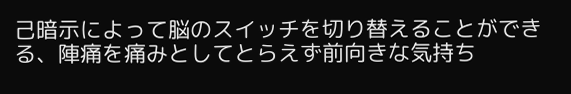己暗示によって脳のスイッチを切り替えることができる、陣痛を痛みとしてとらえず前向きな気持ち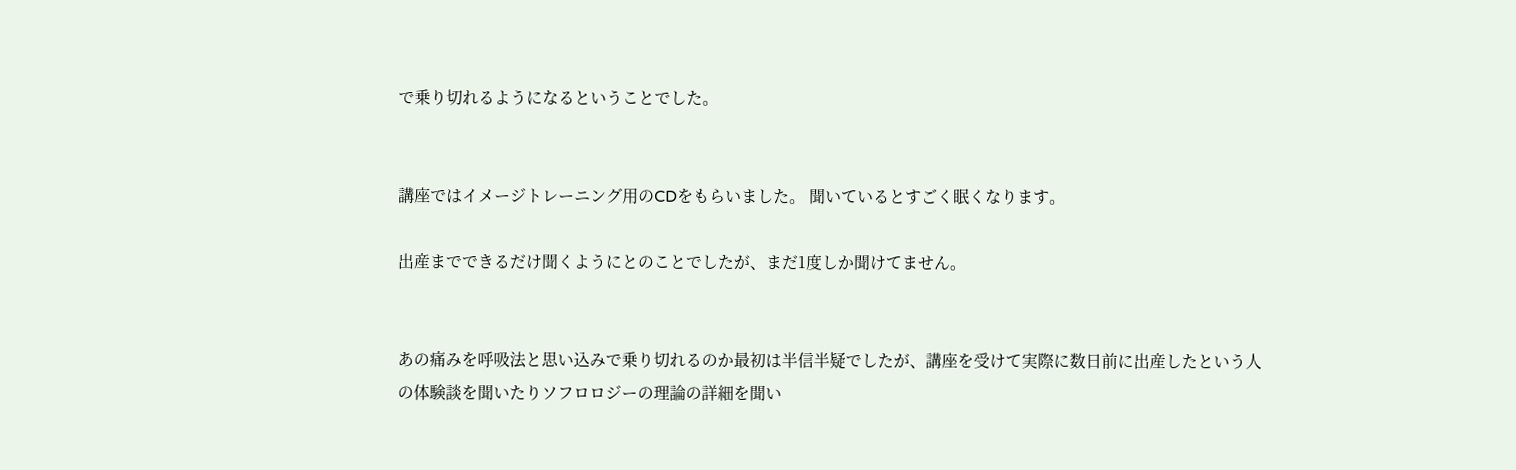で乗り切れるようになるということでした。


講座ではイメージトレーニング用のCDをもらいました。 聞いているとすごく眠くなります。

出産までできるだけ聞くようにとのことでしたが、まだ1度しか聞けてません。


あの痛みを呼吸法と思い込みで乗り切れるのか最初は半信半疑でしたが、講座を受けて実際に数日前に出産したという人の体験談を聞いたりソフロロジーの理論の詳細を聞い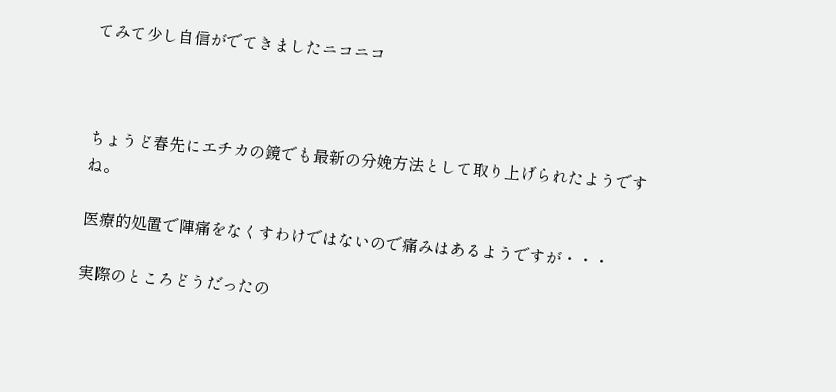てみて少し自信がでてきましたニコニコ



ちょうど春先にエチカの鏡でも最新の分娩方法として取り上げられたようですね。

医療的処置で陣痛をなくすわけではないので痛みはあるようですが・・・

実際のところどうだったの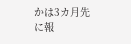かは3カ月先に報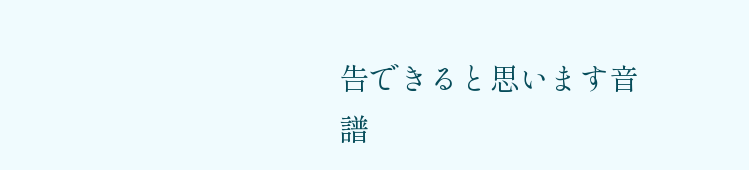告できると思います音譜